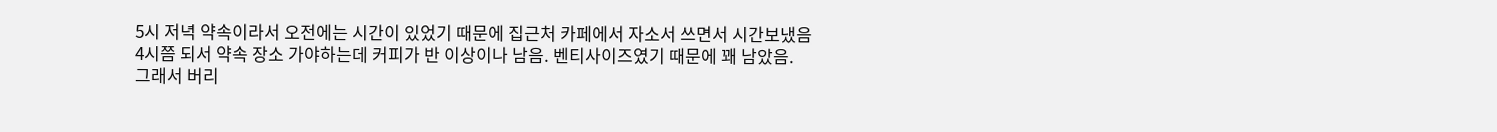5시 저녁 약속이라서 오전에는 시간이 있었기 때문에 집근처 카페에서 자소서 쓰면서 시간보냈음
4시쯤 되서 약속 장소 가야하는데 커피가 반 이상이나 남음. 벤티사이즈였기 때문에 꽤 남았음.
그래서 버리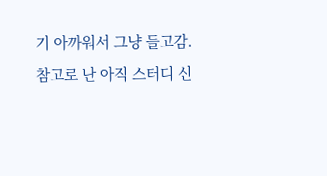기 아까워서 그냥 들고감.
참고로 난 아직 스터디 신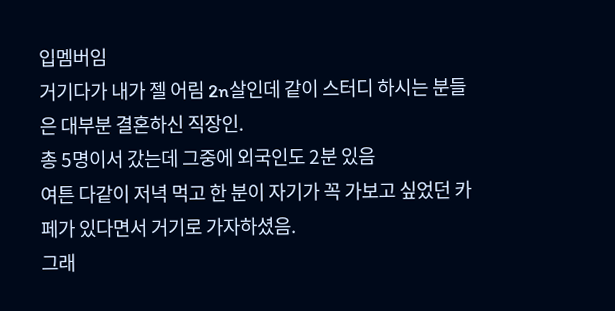입멤버임
거기다가 내가 젤 어림 2n살인데 같이 스터디 하시는 분들은 대부분 결혼하신 직장인.
총 5명이서 갔는데 그중에 외국인도 2분 있음
여튼 다같이 저녁 먹고 한 분이 자기가 꼭 가보고 싶었던 카페가 있다면서 거기로 가자하셨음.
그래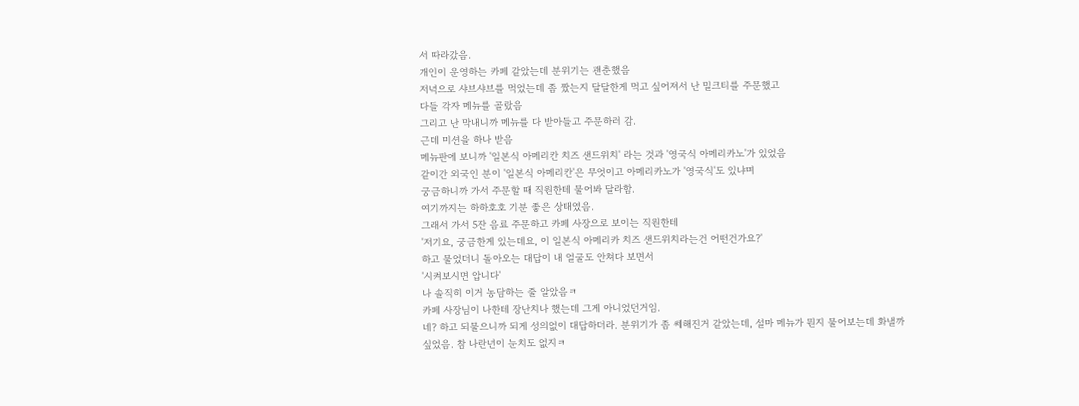서 따라갔음.
개인이 운영하는 카페 같았는데 분위기는 괜춘했음
저녁으로 샤브샤브를 먹었는데 좀 짰는지 달달한게 먹고 싶어져서 난 밀크티를 주문했고
다들 각자 메뉴를 골랐음
그리고 난 막내니까 메뉴를 다 받아들고 주문하러 감.
근데 미션을 하나 받음
메뉴판에 보니까 '일본식 아메리칸 치즈 샌드위치' 라는 것과 '영국식 아메리카노'가 있었음
같이간 외국인 분이 '일본식 아메리칸'은 무엇이고 아메리카노가 '영국식'도 있냐며
궁금하니까 가서 주문할 때 직원한테 물어봐 달라함.
여기까지는 하하호호 기분 좋은 상태였음.
그래서 가서 5잔 음료 주문하고 카페 사장으로 보이는 직원한테
'저기요, 궁금한게 있는데요, 이 일본식 아메리카 치즈 샌드위치라는건 어떤건가요?'
하고 물었더니 돌아오는 대답이 내 얼굴도 안쳐다 보면서
'시켜보시면 압니다'
나 솔직히 이거 농담하는 줄 알았음ㅋ
카페 사장님이 나한테 장난치나 했는데 그게 아니었던거임.
네? 하고 되물으니까 되게 성의없이 대답하더라. 분위기가 좀 쎄해진거 같았는데, 설마 메뉴가 뭔지 물어보는데 화낼까 싶었음. 참 나란년이 눈치도 없지ㅋ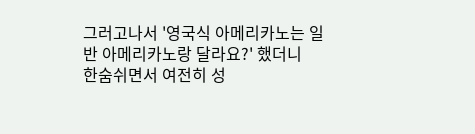그러고나서 '영국식 아메리카노는 일반 아메리카노랑 달라요?' 했더니
한숨쉬면서 여전히 성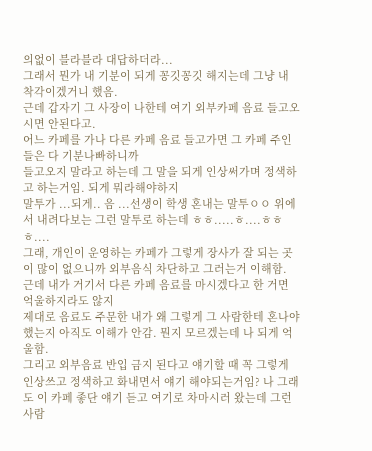의없이 블라블라 대답하더라...
그래서 뭔가 내 기분이 되게 꽁깃꽁깃 해지는데 그냥 내 착각이겠거니 했음.
근데 갑자기 그 사장이 나한테 여기 외부카페 음료 들고오시면 안된다고.
어느 카페를 가나 다른 카페 음료 들고가면 그 카페 주인들은 다 기분나빠하니까
들고오지 말라고 하는데 그 말을 되게 인상써가며 정색하고 하는거임. 되게 뭐라해야하지
말투가 ...되게.. 음 ...선생이 학생 혼내는 말투ㅇㅇ 위에서 내려다보는 그런 말투로 하는데 ㅎㅎ.....ㅎ....ㅎㅎㅎ....
그래, 개인이 운영하는 카페가 그렇게 장사가 잘 되는 곳이 많이 없으니까 외부음식 차단하고 그러는거 이해함.
근데 내가 거기서 다른 카페 음료를 마시겠다고 한 거면 억울하지라도 않지
제대로 음료도 주문한 내가 왜 그렇게 그 사람한테 혼나야 했는지 아직도 이해가 안감. 뭔지 모르겠는데 나 되게 억울함.
그리고 외부음료 반입 금지 된다고 얘기할 때 꼭 그렇게 인상쓰고 정색하고 화내면서 얘기 해야되는거임? 나 그래도 이 카페 좋단 얘기 듣고 여기로 차마시러 왔는데 그런 사람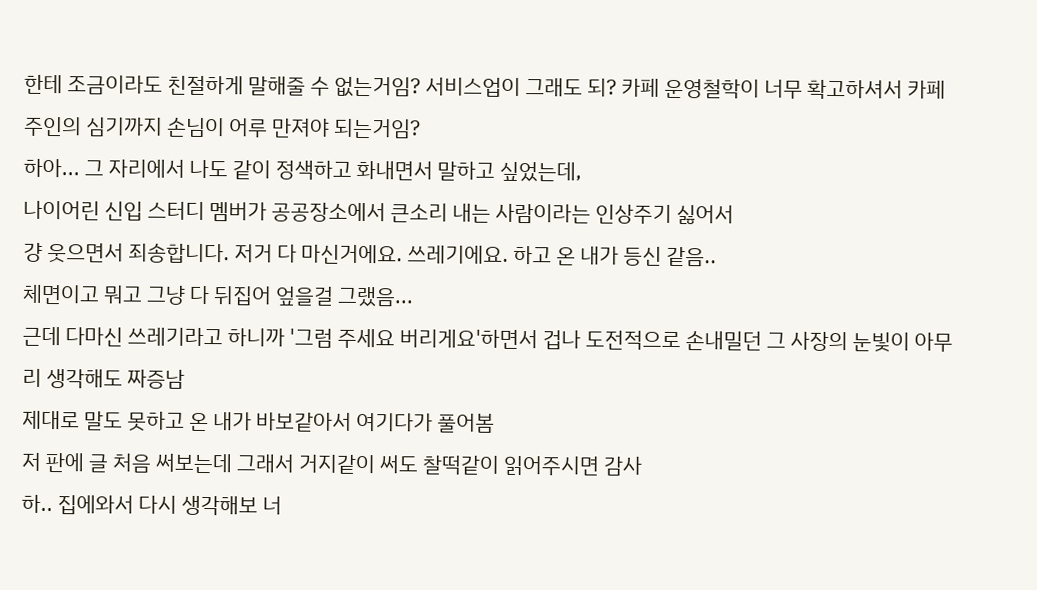한테 조금이라도 친절하게 말해줄 수 없는거임? 서비스업이 그래도 되? 카페 운영철학이 너무 확고하셔서 카페 주인의 심기까지 손님이 어루 만져야 되는거임?
하아... 그 자리에서 나도 같이 정색하고 화내면서 말하고 싶었는데,
나이어린 신입 스터디 멤버가 공공장소에서 큰소리 내는 사람이라는 인상주기 싫어서
걍 웃으면서 죄송합니다. 저거 다 마신거에요. 쓰레기에요. 하고 온 내가 등신 같음..
체면이고 뭐고 그냥 다 뒤집어 엎을걸 그랬음...
근데 다마신 쓰레기라고 하니까 '그럼 주세요 버리게요'하면서 겁나 도전적으로 손내밀던 그 사장의 눈빛이 아무리 생각해도 짜증남
제대로 말도 못하고 온 내가 바보같아서 여기다가 풀어봄
저 판에 글 처음 써보는데 그래서 거지같이 써도 찰떡같이 읽어주시면 감사
하.. 집에와서 다시 생각해보 너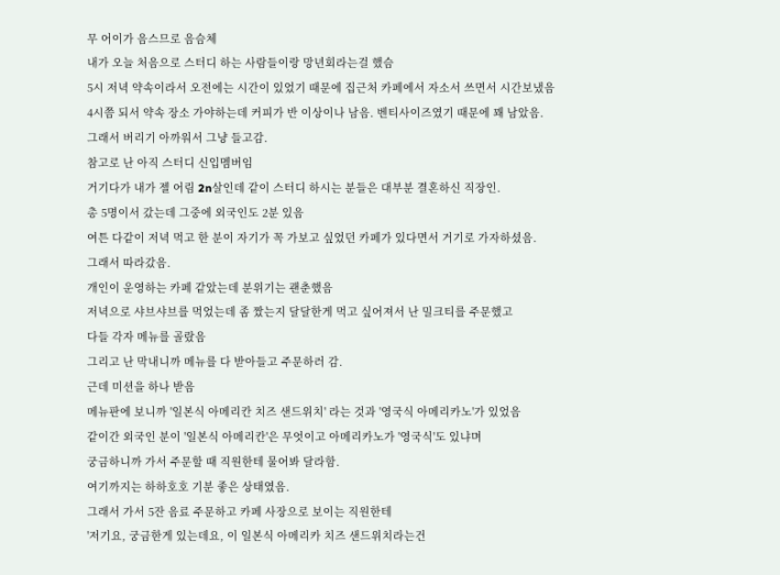무 어이가 음스므로 음슴체
내가 오늘 처음으로 스터디 하는 사람들이랑 망년회라는걸 했슴
5시 저녁 약속이라서 오전에는 시간이 있었기 때문에 집근처 카페에서 자소서 쓰면서 시간보냈음
4시쯤 되서 약속 장소 가야하는데 커피가 반 이상이나 남음. 벤티사이즈였기 때문에 꽤 남았음.
그래서 버리기 아까워서 그냥 들고감.
참고로 난 아직 스터디 신입멤버임
거기다가 내가 젤 어림 2n살인데 같이 스터디 하시는 분들은 대부분 결혼하신 직장인.
총 5명이서 갔는데 그중에 외국인도 2분 있음
여튼 다같이 저녁 먹고 한 분이 자기가 꼭 가보고 싶었던 카페가 있다면서 거기로 가자하셨음.
그래서 따라갔음.
개인이 운영하는 카페 같았는데 분위기는 괜춘했음
저녁으로 샤브샤브를 먹었는데 좀 짰는지 달달한게 먹고 싶어져서 난 밀크티를 주문했고
다들 각자 메뉴를 골랐음
그리고 난 막내니까 메뉴를 다 받아들고 주문하러 감.
근데 미션을 하나 받음
메뉴판에 보니까 '일본식 아메리칸 치즈 샌드위치' 라는 것과 '영국식 아메리카노'가 있었음
같이간 외국인 분이 '일본식 아메리칸'은 무엇이고 아메리카노가 '영국식'도 있냐며
궁금하니까 가서 주문할 때 직원한테 물어봐 달라함.
여기까지는 하하호호 기분 좋은 상태였음.
그래서 가서 5잔 음료 주문하고 카페 사장으로 보이는 직원한테
'저기요, 궁금한게 있는데요, 이 일본식 아메리카 치즈 샌드위치라는건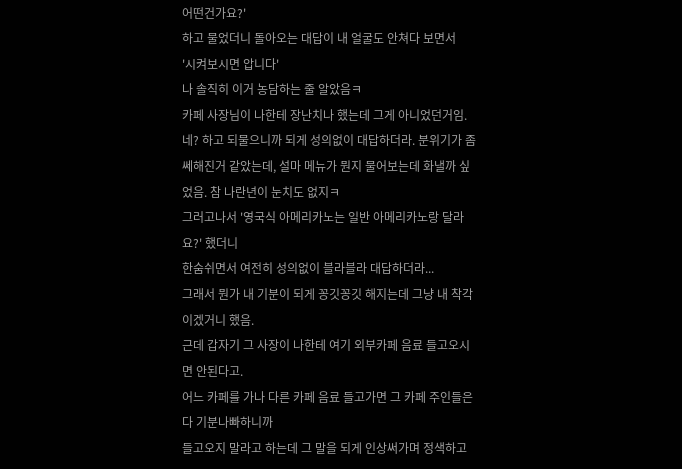어떤건가요?'
하고 물었더니 돌아오는 대답이 내 얼굴도 안쳐다 보면서
'시켜보시면 압니다'
나 솔직히 이거 농담하는 줄 알았음ㅋ
카페 사장님이 나한테 장난치나 했는데 그게 아니었던거임.
네? 하고 되물으니까 되게 성의없이 대답하더라. 분위기가 좀 쎄해진거 같았는데, 설마 메뉴가 뭔지 물어보는데 화낼까 싶었음. 참 나란년이 눈치도 없지ㅋ
그러고나서 '영국식 아메리카노는 일반 아메리카노랑 달라요?' 했더니
한숨쉬면서 여전히 성의없이 블라블라 대답하더라...
그래서 뭔가 내 기분이 되게 꽁깃꽁깃 해지는데 그냥 내 착각이겠거니 했음.
근데 갑자기 그 사장이 나한테 여기 외부카페 음료 들고오시면 안된다고.
어느 카페를 가나 다른 카페 음료 들고가면 그 카페 주인들은 다 기분나빠하니까
들고오지 말라고 하는데 그 말을 되게 인상써가며 정색하고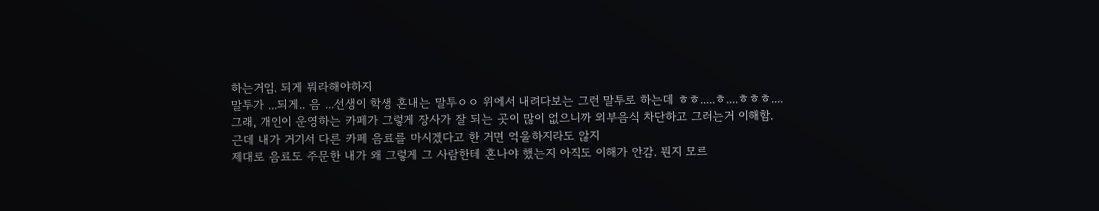하는거임. 되게 뭐라해야하지
말투가 ...되게.. 음 ...선생이 학생 혼내는 말투ㅇㅇ 위에서 내려다보는 그런 말투로 하는데 ㅎㅎ.....ㅎ....ㅎㅎㅎ....
그래, 개인이 운영하는 카페가 그렇게 장사가 잘 되는 곳이 많이 없으니까 외부음식 차단하고 그러는거 이해함.
근데 내가 거기서 다른 카페 음료를 마시겠다고 한 거면 억울하지라도 않지
제대로 음료도 주문한 내가 왜 그렇게 그 사람한테 혼나야 했는지 아직도 이해가 안감. 뭔지 모르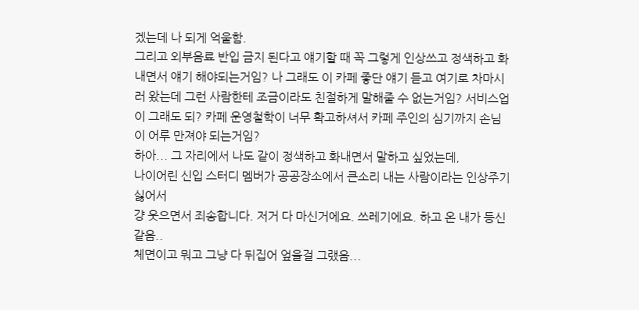겠는데 나 되게 억울함.
그리고 외부음료 반입 금지 된다고 얘기할 때 꼭 그렇게 인상쓰고 정색하고 화내면서 얘기 해야되는거임? 나 그래도 이 카페 좋단 얘기 듣고 여기로 차마시러 왔는데 그런 사람한테 조금이라도 친절하게 말해줄 수 없는거임? 서비스업이 그래도 되? 카페 운영철학이 너무 확고하셔서 카페 주인의 심기까지 손님이 어루 만져야 되는거임?
하아... 그 자리에서 나도 같이 정색하고 화내면서 말하고 싶었는데,
나이어린 신입 스터디 멤버가 공공장소에서 큰소리 내는 사람이라는 인상주기 싫어서
걍 웃으면서 죄송합니다. 저거 다 마신거에요. 쓰레기에요. 하고 온 내가 등신 같음..
체면이고 뭐고 그냥 다 뒤집어 엎을걸 그랬음...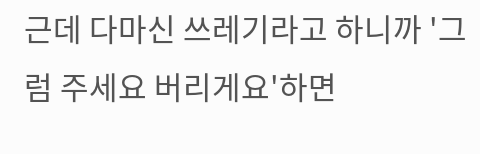근데 다마신 쓰레기라고 하니까 '그럼 주세요 버리게요'하면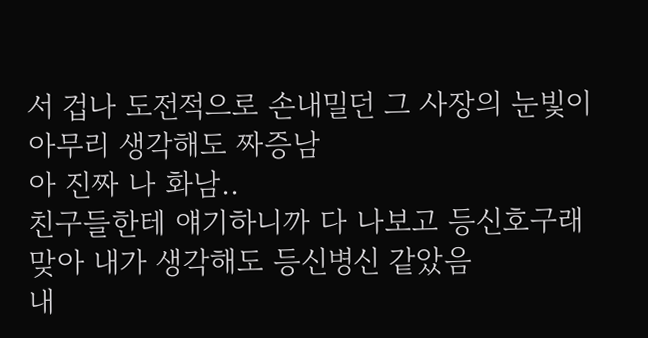서 겁나 도전적으로 손내밀던 그 사장의 눈빛이 아무리 생각해도 짜증남
아 진짜 나 화남..
친구들한테 얘기하니까 다 나보고 등신호구래
맞아 내가 생각해도 등신병신 같았음
내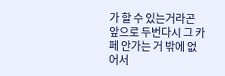가 할 수 있는거라곤 앞으로 두번다시 그 카페 안가는 거 밖에 없어서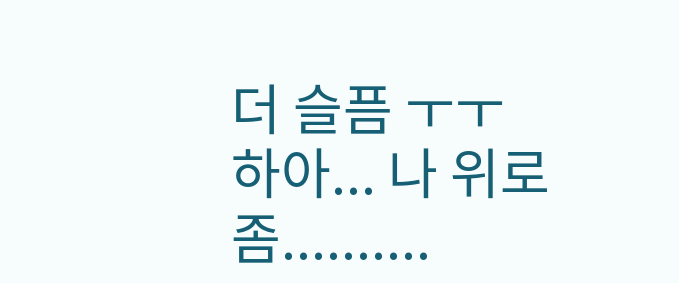더 슬픔 ㅜㅜ
하아... 나 위로좀..........